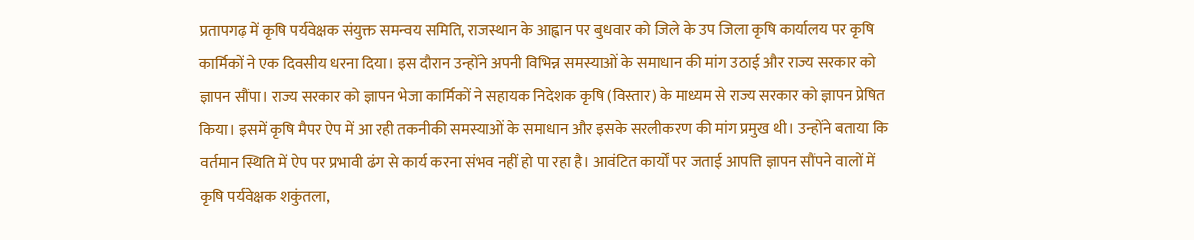प्रतापगढ़ में कृषि पर्यवेक्षक संयुक्त समन्वय समिति, राजस्थान के आह्वान पर बुधवार को जिले के उप जिला कृषि कार्यालय पर कृषि कार्मिकों ने एक दिवसीय धरना दिया। इस दौरान उन्होंने अपनी विभिन्न समस्याओं के समाधान की मांग उठाई और राज्य सरकार को ज्ञापन सौंपा। राज्य सरकार को ज्ञापन भेजा कार्मिकों ने सहायक निदेशक कृषि (विस्तार) के माध्यम से राज्य सरकार को ज्ञापन प्रेषित किया। इसमें कृषि मैपर ऐप में आ रही तकनीकी समस्याओं के समाधान और इसके सरलीकरण की मांग प्रमुख थी। उन्होंने बताया कि वर्तमान स्थिति में ऐप पर प्रभावी ढंग से कार्य करना संभव नहीं हो पा रहा है। आवंटित कार्यों पर जताई आपत्ति ज्ञापन सौंपने वालों में कृषि पर्यवेक्षक शकुंतला,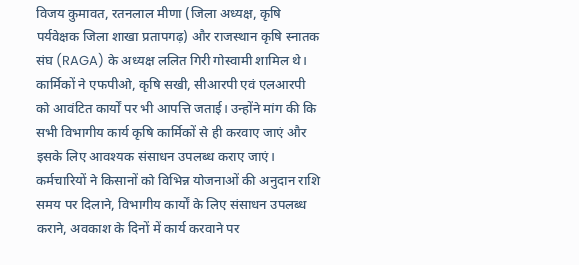विजय कुमावत, रतनलाल मीणा (जिला अध्यक्ष, कृषि पर्यवेक्षक जिला शाखा प्रतापगढ़) और राजस्थान कृषि स्नातक संघ (RAGA) के अध्यक्ष ललित गिरी गोस्वामी शामिल थे। कार्मिकों ने एफपीओ, कृषि सखी, सीआरपी एवं एलआरपी को आवंटित कार्यों पर भी आपत्ति जताई। उन्होंने मांग की कि सभी विभागीय कार्य कृषि कार्मिकों से ही करवाए जाएं और इसके लिए आवश्यक संसाधन उपलब्ध कराए जाएं। कर्मचारियों ने किसानों को विभिन्न योजनाओं की अनुदान राशि समय पर दिलाने, विभागीय कार्यों के लिए संसाधन उपलब्ध कराने, अवकाश के दिनों में कार्य करवाने पर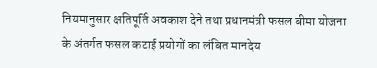नियमानुसार क्षतिपूर्ति अवकाश देने तथा प्रधानमंत्री फसल बीमा योजना के अंतर्गत फसल कटाई प्रयोगों का लंबित मानदेय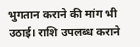भुगतान कराने की मांग भी उठाई। राशि उपलब्ध कराने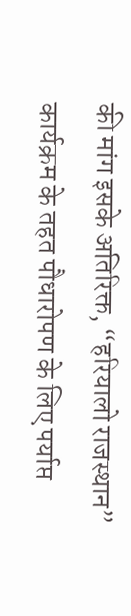की मांग इसके अतिरिक्त, “हरियालो राजस्थान” कार्यक्रम के तहत पौधारोपण के लिए पर्याप्त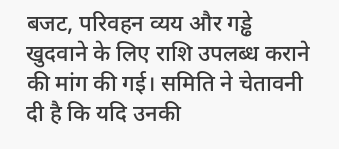बजट, परिवहन व्यय और गड्ढे खुदवाने के लिए राशि उपलब्ध कराने की मांग की गई। समिति ने चेतावनी दी है कि यदि उनकी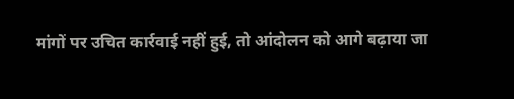मांगों पर उचित कार्रवाई नहीं हुई, तो आंदोलन को आगे बढ़ाया जा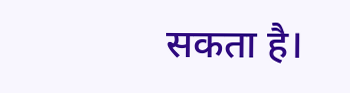सकता है।